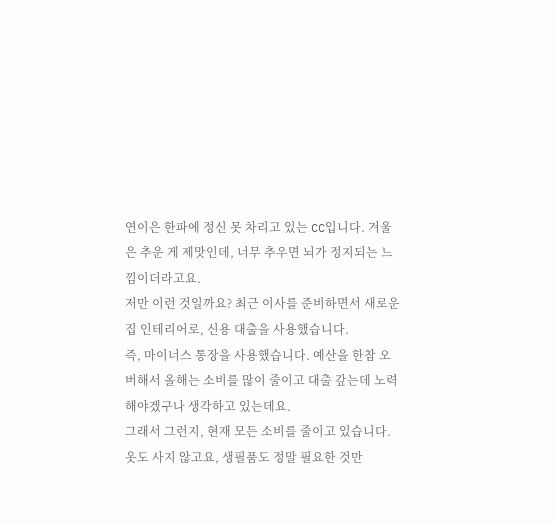연이은 한파에 정신 못 차리고 있는 CC입니다. 겨울은 추운 게 제맛인데, 너무 추우면 뇌가 정지되는 느낌이더라고요.
저만 이런 것일까요? 최근 이사를 준비하면서 새로운 집 인테리어로, 신용 대출을 사용했습니다.
즉, 마이너스 통장을 사용했습니다. 예산을 한참 오버해서 올해는 소비를 많이 줄이고 대출 갚는데 노력해야겠구나 생각하고 있는데요.
그래서 그런지, 현재 모든 소비를 줄이고 있습니다. 옷도 사지 않고요, 생필품도 정말 필요한 것만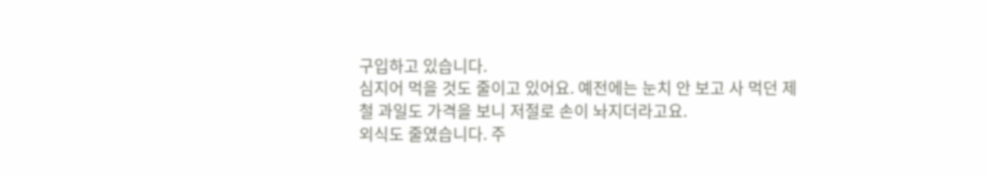구입하고 있습니다.
심지어 먹을 것도 줄이고 있어요. 예전에는 눈치 안 보고 사 먹던 제철 과일도 가격을 보니 저절로 손이 놔지더라고요.
외식도 줄였습니다. 주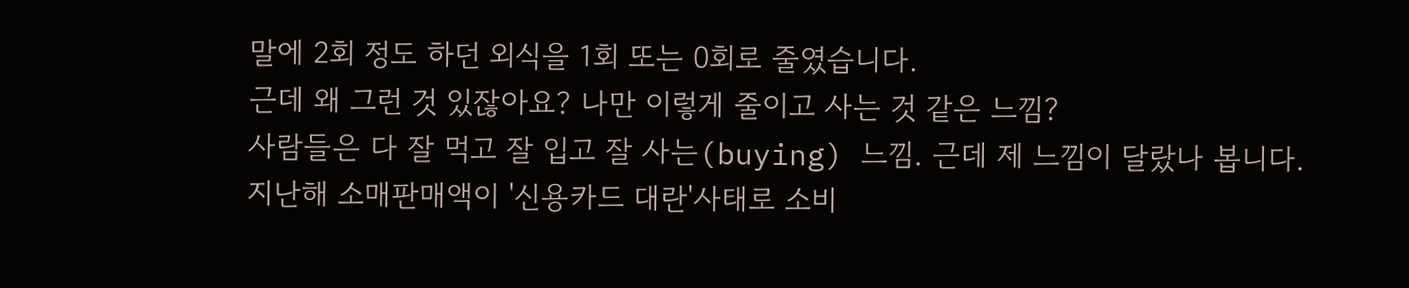말에 2회 정도 하던 외식을 1회 또는 0회로 줄였습니다.
근데 왜 그런 것 있잖아요? 나만 이렇게 줄이고 사는 것 같은 느낌?
사람들은 다 잘 먹고 잘 입고 잘 사는(buying) 느낌. 근데 제 느낌이 달랐나 봅니다.
지난해 소매판매액이 '신용카드 대란'사태로 소비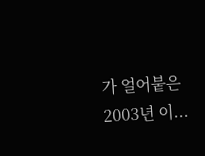가 얼어붙은 2003년 이...